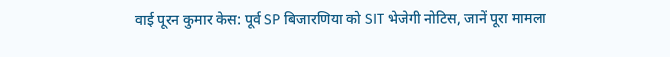वाई पूरन कुमार केस: पूर्व SP बिजारणिया को SIT भेजेगी नोटिस, जानें पूरा मामला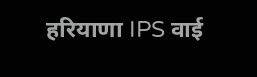हरियाणा IPS वाई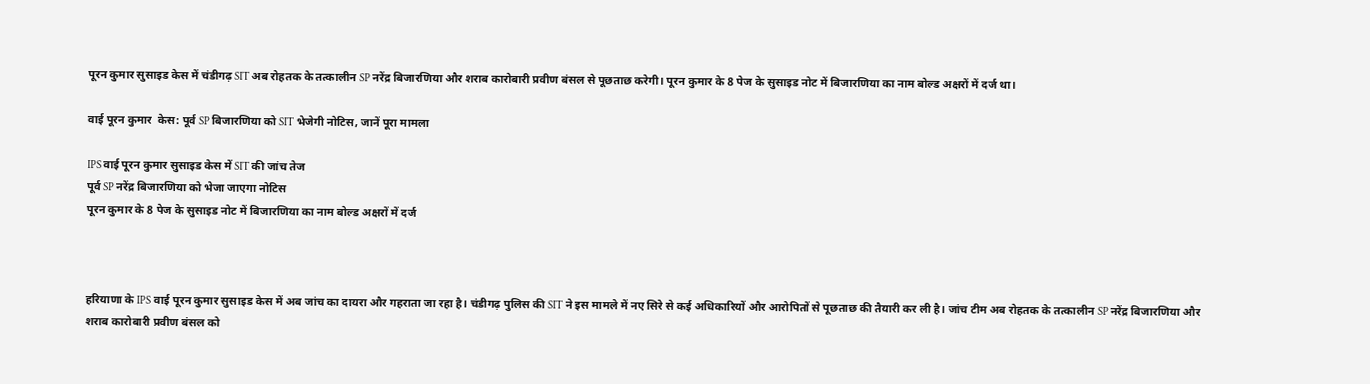पूरन कुमार सुसाइड केस में चंडीगढ़ SIT अब रोहतक के तत्कालीन SP नरेंद्र बिजारणिया और शराब कारोबारी प्रवीण बंसल से पूछताछ करेगी। पूरन कुमार के 8 पेज के सुसाइड नोट में बिजारणिया का नाम बोल्ड अक्षरों में दर्ज था।

वाई पूरन कुमार  केस: पूर्व SP बिजारणिया को SIT भेजेगी नोटिस, जानें पूरा मामला

IPS वाई पूरन कुमार सुसाइड केस में SIT की जांच तेज
पूर्व SP नरेंद्र बिजारणिया को भेजा जाएगा नोटिस
पूरन कुमार के 8 पेज के सुसाइड नोट में बिजारणिया का नाम बोल्ड अक्षरों में दर्ज



हरियाणा के IPS वाई पूरन कुमार सुसाइड केस में अब जांच का दायरा और गहराता जा रहा है। चंडीगढ़ पुलिस की SIT ने इस मामले में नए सिरे से कई अधिकारियों और आरोपितों से पूछताछ की तैयारी कर ली है। जांच टीम अब रोहतक के तत्कालीन SP नरेंद्र बिजारणिया और शराब कारोबारी प्रवीण बंसल को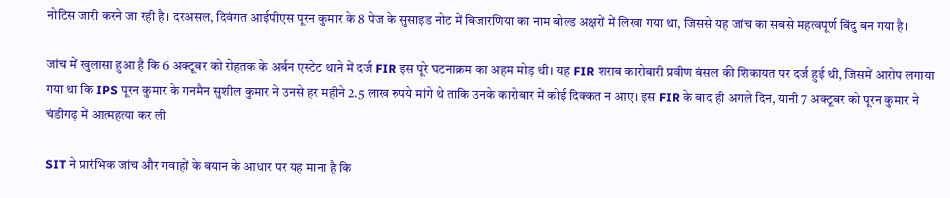नोटिस जारी करने जा रही है। दरअसल, दिवंगत आईपीएस पूरन कुमार के 8 पेज के सुसाइड नोट में बिजारणिया का नाम बोल्ड अक्षरों में लिखा गया था, जिससे यह जांच का सबसे महत्वपूर्ण बिंदु बन गया है।

जांच में खुलासा हुआ है कि 6 अक्टूबर को रोहतक के अर्बन एस्टेट थाने में दर्ज FIR इस पूरे घटनाक्रम का अहम मोड़ थी। यह FIR शराब कारोबारी प्रवीण बंसल की शिकायत पर दर्ज हुई थी, जिसमें आरोप लगाया गया था कि IPS पूरन कुमार के गनमैन सुशील कुमार ने उनसे हर महीने 2.5 लाख रुपये मांगे थे ताकि उनके कारोबार में कोई दिक्कत न आए। इस FIR के बाद ही अगले दिन, यानी 7 अक्टूबर को पूरन कुमार ने चंडीगढ़ में आत्महत्या कर ली

SIT ने प्रारंभिक जांच और गवाहों के बयान के आधार पर यह माना है कि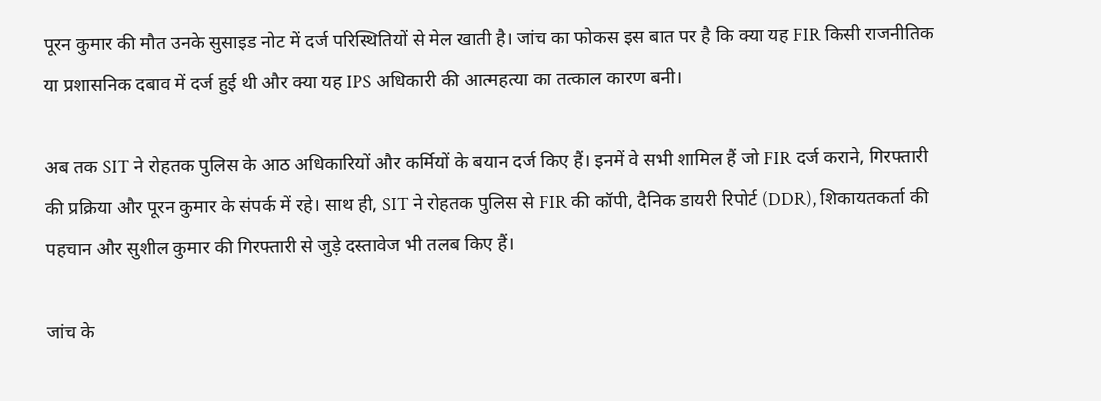पूरन कुमार की मौत उनके सुसाइड नोट में दर्ज परिस्थितियों से मेल खाती है। जांच का फोकस इस बात पर है कि क्या यह FIR किसी राजनीतिक या प्रशासनिक दबाव में दर्ज हुई थी और क्या यह IPS अधिकारी की आत्महत्या का तत्काल कारण बनी।

अब तक SIT ने रोहतक पुलिस के आठ अधिकारियों और कर्मियों के बयान दर्ज किए हैं। इनमें वे सभी शामिल हैं जो FIR दर्ज कराने, गिरफ्तारी की प्रक्रिया और पूरन कुमार के संपर्क में रहे। साथ ही, SIT ने रोहतक पुलिस से FIR की कॉपी, दैनिक डायरी रिपोर्ट (DDR), शिकायतकर्ता की पहचान और सुशील कुमार की गिरफ्तारी से जुड़े दस्तावेज भी तलब किए हैं।

जांच के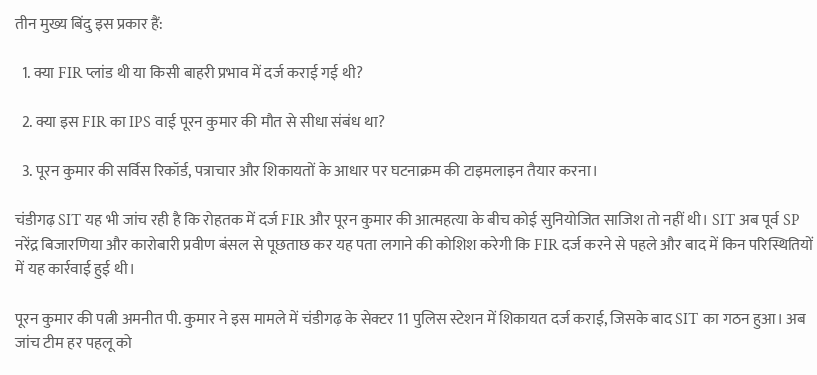तीन मुख्य बिंदु इस प्रकार हैं:

  1. क्या FIR प्लांड थी या किसी बाहरी प्रभाव में दर्ज कराई गई थी?

  2. क्या इस FIR का IPS वाई पूरन कुमार की मौत से सीधा संबंध था?

  3. पूरन कुमार की सर्विस रिकॉर्ड, पत्राचार और शिकायतों के आधार पर घटनाक्रम की टाइमलाइन तैयार करना।

चंडीगढ़ SIT यह भी जांच रही है कि रोहतक में दर्ज FIR और पूरन कुमार की आत्महत्या के बीच कोई सुनियोजित साजिश तो नहीं थी। SIT अब पूर्व SP नरेंद्र बिजारणिया और कारोबारी प्रवीण बंसल से पूछताछ कर यह पता लगाने की कोशिश करेगी कि FIR दर्ज करने से पहले और बाद में किन परिस्थितियों में यह कार्रवाई हुई थी।

पूरन कुमार की पत्नी अमनीत पी. कुमार ने इस मामले में चंडीगढ़ के सेक्टर 11 पुलिस स्टेशन में शिकायत दर्ज कराई, जिसके बाद SIT का गठन हुआ। अब जांच टीम हर पहलू को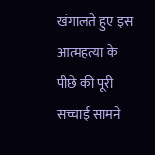खंगालते हुए इस आत्महत्या के पीछे की पूरी सच्चाई सामने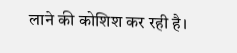लाने की कोशिश कर रही है।